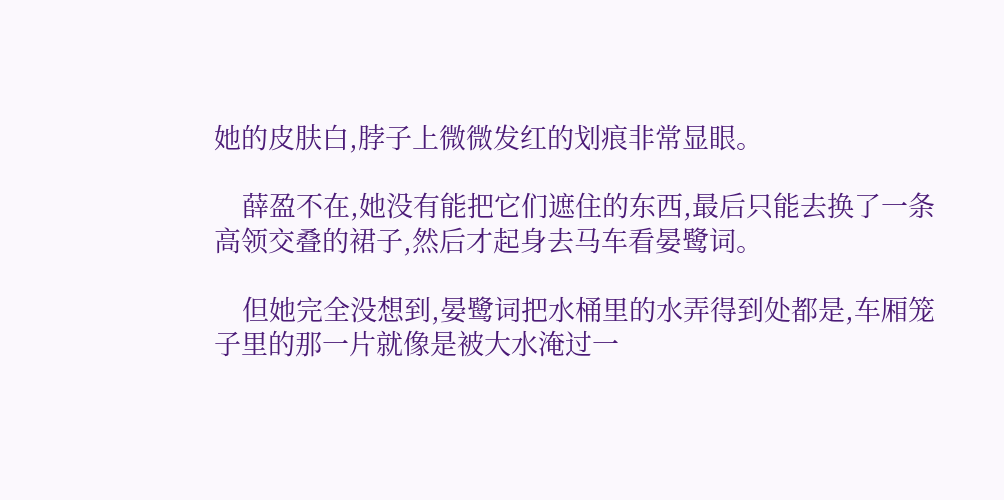她的皮肤白,脖子上微微发红的划痕非常显眼。

    薛盈不在,她没有能把它们遮住的东西,最后只能去换了一条高领交叠的裙子,然后才起身去马车看晏鹭词。

    但她完全没想到,晏鹭词把水桶里的水弄得到处都是,车厢笼子里的那一片就像是被大水淹过一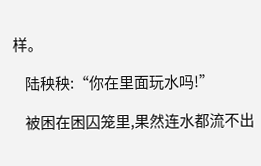样。

    陆秧秧:“你在里面玩水吗!”

    被困在困囚笼里,果然连水都流不出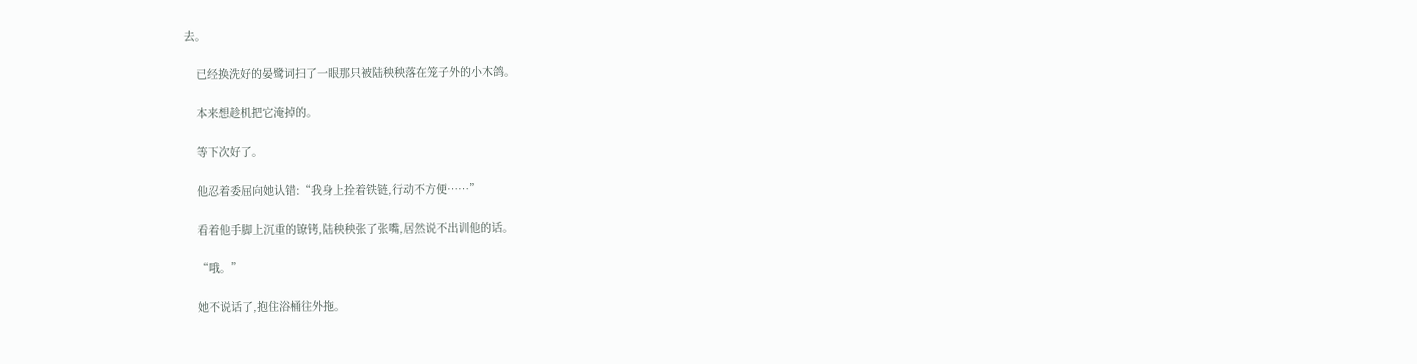去。

    已经换洗好的晏鹭词扫了一眼那只被陆秧秧落在笼子外的小木鸽。

    本来想趁机把它淹掉的。

    等下次好了。

    他忍着委屈向她认错:“我身上拴着铁链,行动不方便……”

    看着他手脚上沉重的镣铐,陆秧秧张了张嘴,居然说不出训他的话。

    “哦。”

    她不说话了,抱住浴桶往外拖。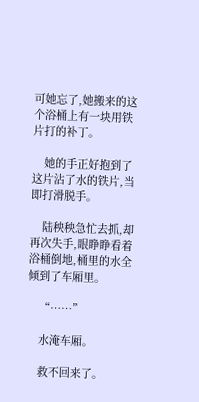可她忘了,她搬来的这个浴桶上有一块用铁片打的补丁。

    她的手正好抱到了这片沾了水的铁片,当即打滑脱手。

    陆秧秧急忙去抓,却再次失手,眼睁睁看着浴桶倒地,桶里的水全倾到了车厢里。

    “……”

    水淹车厢。

    救不回来了。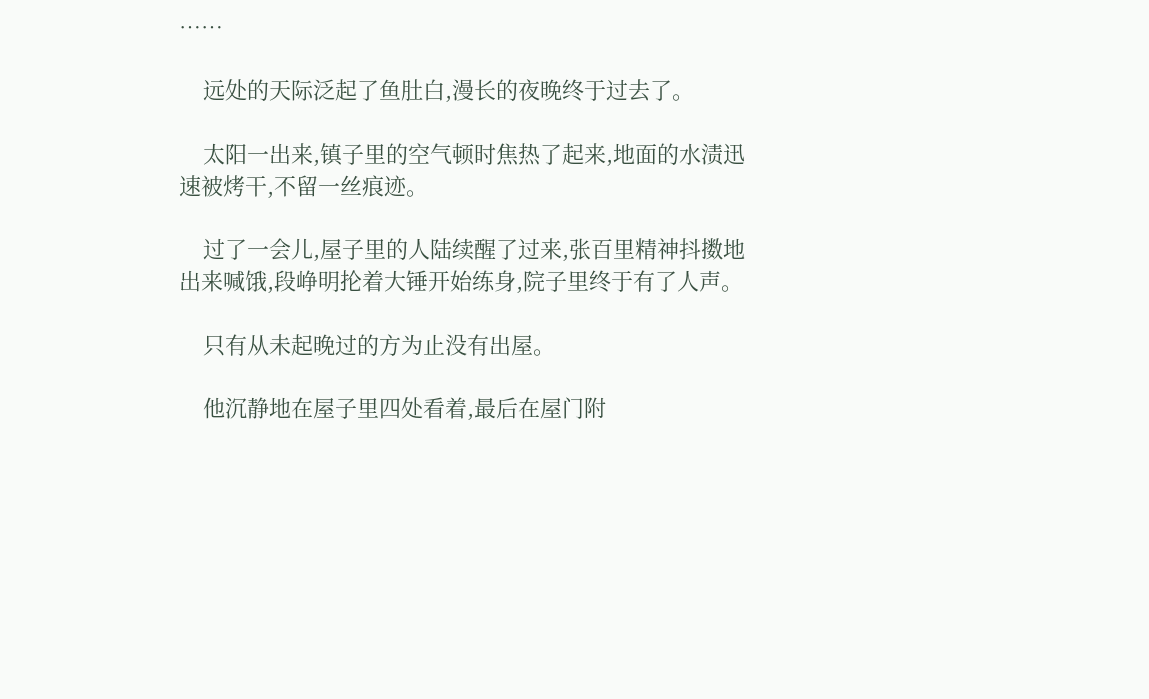……

    远处的天际泛起了鱼肚白,漫长的夜晚终于过去了。

    太阳一出来,镇子里的空气顿时焦热了起来,地面的水渍迅速被烤干,不留一丝痕迹。

    过了一会儿,屋子里的人陆续醒了过来,张百里精神抖擞地出来喊饿,段峥明抡着大锤开始练身,院子里终于有了人声。

    只有从未起晚过的方为止没有出屋。

    他沉静地在屋子里四处看着,最后在屋门附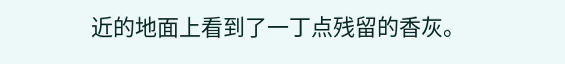近的地面上看到了一丁点残留的香灰。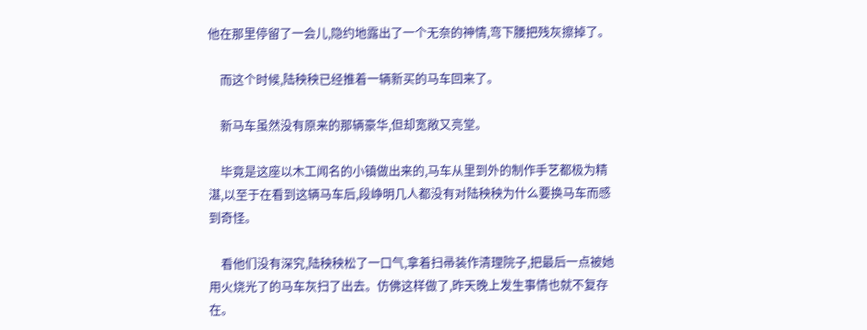他在那里停留了一会儿,隐约地露出了一个无奈的神情,弯下腰把残灰擦掉了。

    而这个时候,陆秧秧已经推着一辆新买的马车回来了。

    新马车虽然没有原来的那辆豪华,但却宽敞又亮堂。

    毕竟是这座以木工闻名的小镇做出来的,马车从里到外的制作手艺都极为精湛,以至于在看到这辆马车后,段峥明几人都没有对陆秧秧为什么要换马车而感到奇怪。

    看他们没有深究,陆秧秧松了一口气,拿着扫帚装作清理院子,把最后一点被她用火烧光了的马车灰扫了出去。仿佛这样做了,昨天晚上发生事情也就不复存在。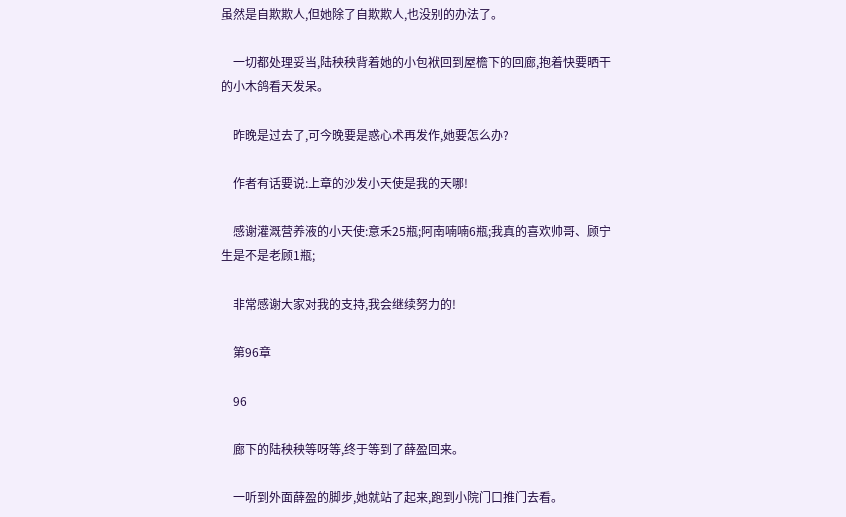虽然是自欺欺人,但她除了自欺欺人,也没别的办法了。

    一切都处理妥当,陆秧秧背着她的小包袱回到屋檐下的回廊,抱着快要晒干的小木鸽看天发呆。

    昨晚是过去了,可今晚要是惑心术再发作,她要怎么办?

    作者有话要说:上章的沙发小天使是我的天哪!

    感谢灌溉营养液的小天使:意禾25瓶;阿南喃喃6瓶;我真的喜欢帅哥、顾宁生是不是老顾1瓶;

    非常感谢大家对我的支持,我会继续努力的!

    第96章

    96

    廊下的陆秧秧等呀等,终于等到了薛盈回来。

    一听到外面薛盈的脚步,她就站了起来,跑到小院门口推门去看。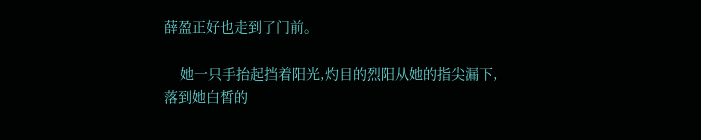薛盈正好也走到了门前。

    她一只手抬起挡着阳光,灼目的烈阳从她的指尖漏下,落到她白皙的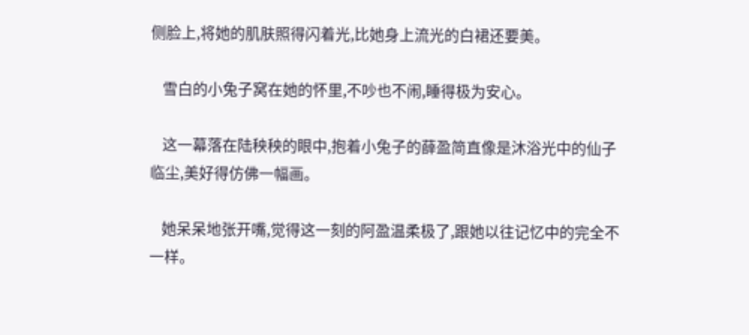侧脸上,将她的肌肤照得闪着光,比她身上流光的白裙还要美。

    雪白的小兔子窝在她的怀里,不吵也不闹,睡得极为安心。

    这一幕落在陆秧秧的眼中,抱着小兔子的薛盈简直像是沐浴光中的仙子临尘,美好得仿佛一幅画。

    她呆呆地张开嘴,觉得这一刻的阿盈温柔极了,跟她以往记忆中的完全不一样。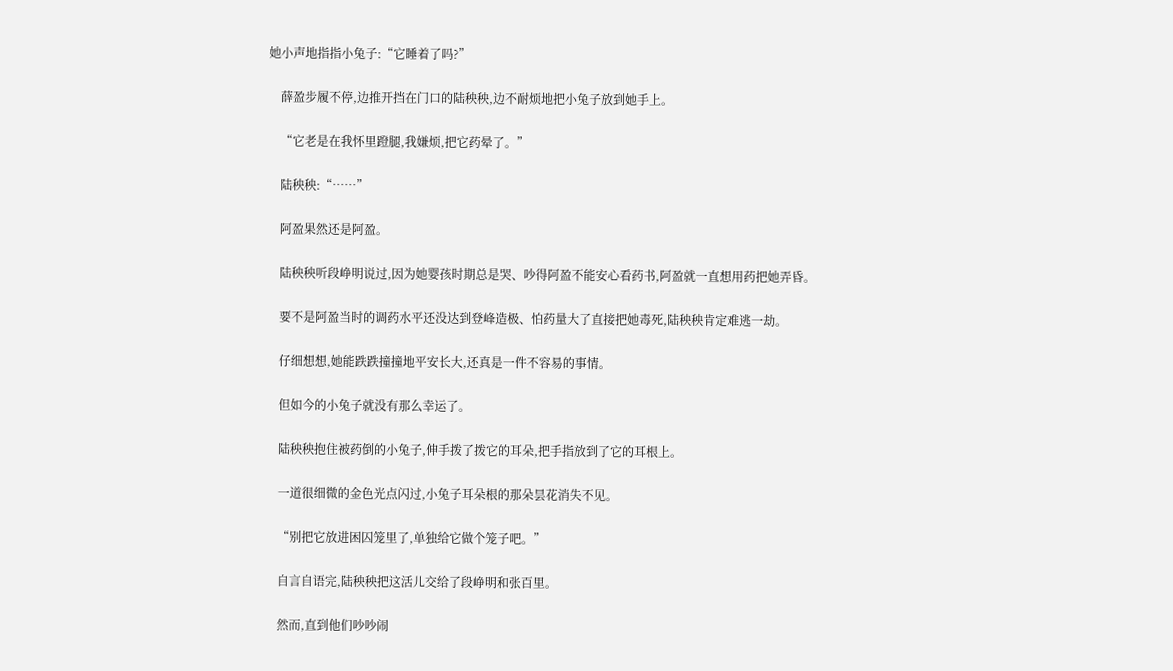她小声地指指小兔子:“它睡着了吗?”

    薛盈步履不停,边推开挡在门口的陆秧秧,边不耐烦地把小兔子放到她手上。

    “它老是在我怀里蹬腿,我嫌烦,把它药晕了。”

    陆秧秧:“……”

    阿盈果然还是阿盈。

    陆秧秧听段峥明说过,因为她婴孩时期总是哭、吵得阿盈不能安心看药书,阿盈就一直想用药把她弄昏。

    要不是阿盈当时的调药水平还没达到登峰造极、怕药量大了直接把她毒死,陆秧秧肯定难逃一劫。

    仔细想想,她能跌跌撞撞地平安长大,还真是一件不容易的事情。

    但如今的小兔子就没有那么幸运了。

    陆秧秧抱住被药倒的小兔子,伸手拨了拨它的耳朵,把手指放到了它的耳根上。

    一道很细微的金色光点闪过,小兔子耳朵根的那朵昙花消失不见。

    “别把它放进困囚笼里了,单独给它做个笼子吧。”

    自言自语完,陆秧秧把这活儿交给了段峥明和张百里。

    然而,直到他们吵吵闹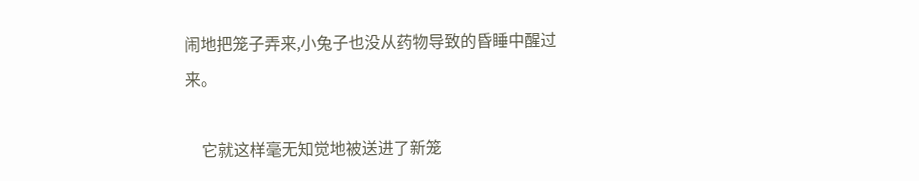闹地把笼子弄来,小兔子也没从药物导致的昏睡中醒过来。

    它就这样毫无知觉地被送进了新笼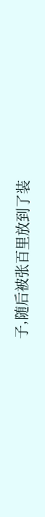子,随后被张百里放到了装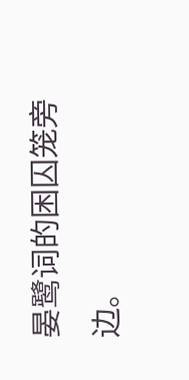晏鹭词的困囚笼旁边。